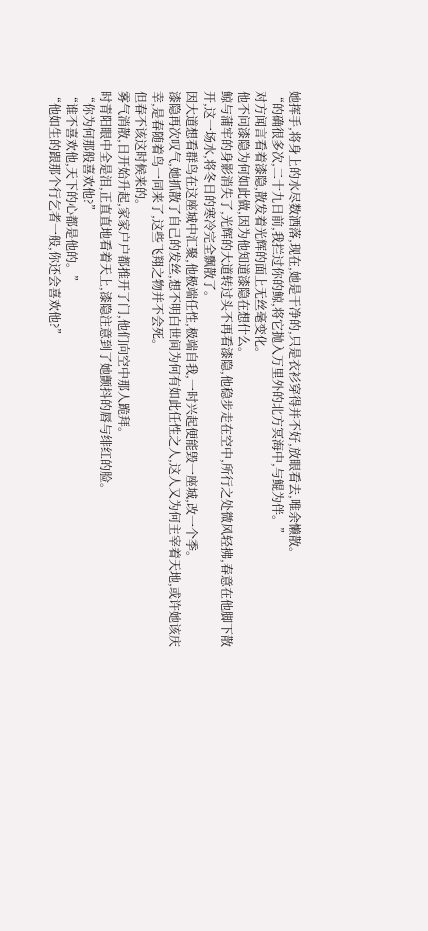她挥手,将身上的水尽数洒落,现在,她是干净的,只是衣衫穿得并不好,放眼看去,唯余懒散。
“的确很多次,二十九日前,我拦过你的鲸,将它抛入万里外的北方冥海中,与鲲为伴。”
对方闻言看着漆隐,散发着光辉的面上无丝毫变化。
他不问漆隐为何如此做,因为他知道漆隐在想什么。
鲸与蒲牢的身影消失了,光辉的大道转过头不再看漆隐,他稳步走在空中,所行之处微风轻拂,春意在他脚下散开,这一场水,将冬日的寒冷完全飘散了。
因大道想看群鸟在这座城中汇聚,他极端任性,极端自我,一时兴起便能毁一座城,改一个季。
漆隐再次叹气,她抓散了自己的发丝,想不明白世间为何有如此任性之人,这人又为何主宰着天地,或许她该庆幸,是春随着鸟一同来了,这些飞翔之物并不会死。
但春不该这时候来的。
雾气消散,日开始升起,家家户户都推开了门,他们向空中那人跪拜。
时青阳眼中全是泪,正直直地看着天上,漆隐注意到了她颤抖的唇与绯红的脸。
“你为何那般喜欢他?”
“谁不喜欢他,天下的心都是他的。”
“他如生的跟那个行乞者一般,你还会喜欢他?”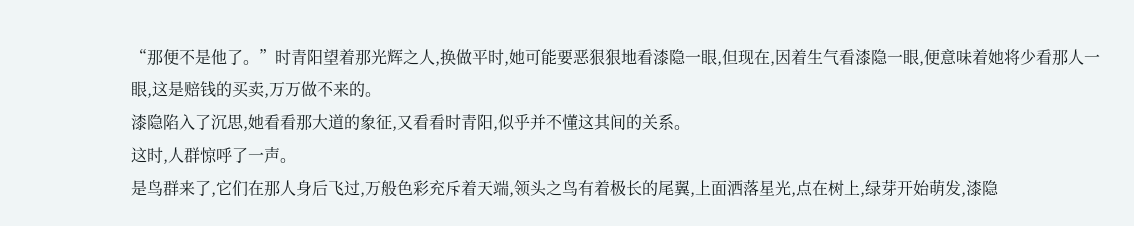“那便不是他了。”时青阳望着那光辉之人,换做平时,她可能要恶狠狠地看漆隐一眼,但现在,因着生气看漆隐一眼,便意味着她将少看那人一眼,这是赔钱的买卖,万万做不来的。
漆隐陷入了沉思,她看看那大道的象征,又看看时青阳,似乎并不懂这其间的关系。
这时,人群惊呼了一声。
是鸟群来了,它们在那人身后飞过,万般色彩充斥着天端,领头之鸟有着极长的尾翼,上面洒落星光,点在树上,绿芽开始萌发,漆隐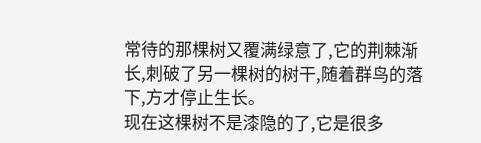常待的那棵树又覆满绿意了,它的荆棘渐长,刺破了另一棵树的树干,随着群鸟的落下,方才停止生长。
现在这棵树不是漆隐的了,它是很多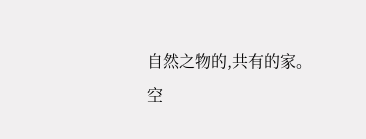自然之物的,共有的家。
空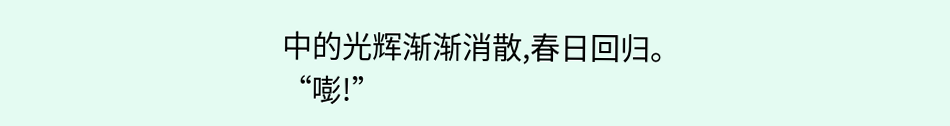中的光辉渐渐消散,春日回归。
“嘭!”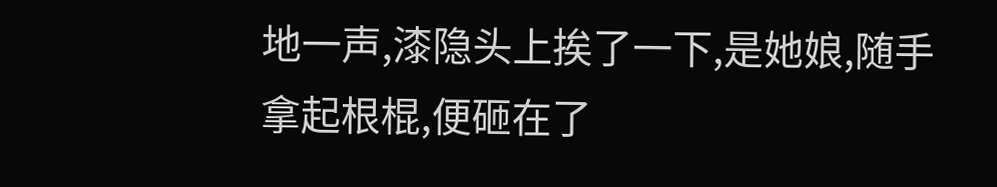地一声,漆隐头上挨了一下,是她娘,随手拿起根棍,便砸在了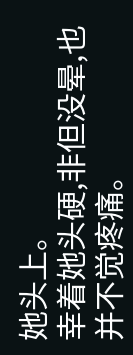她头上。
幸着她头硬,非但没晕,也并不觉疼痛。